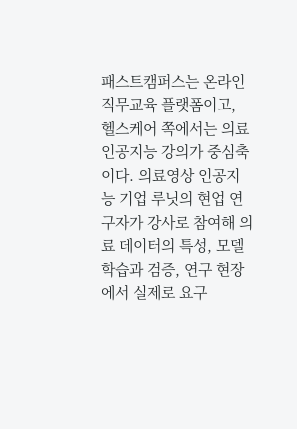패스트캠퍼스는 온라인 직무교육 플랫폼이고, 헬스케어 쪽에서는 의료 인공지능 강의가 중심축이다. 의료영상 인공지능 기업 루닛의 현업 연구자가 강사로 참여해 의료 데이터의 특성, 모델 학습과 검증, 연구 현장에서 실제로 요구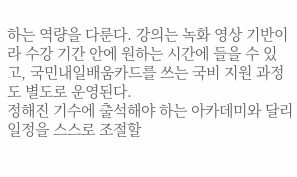하는 역량을 다룬다. 강의는 녹화 영상 기반이라 수강 기간 안에 원하는 시간에 들을 수 있고, 국민내일배움카드를 쓰는 국비 지원 과정도 별도로 운영된다.
정해진 기수에 출석해야 하는 아카데미와 달리 일정을 스스로 조절할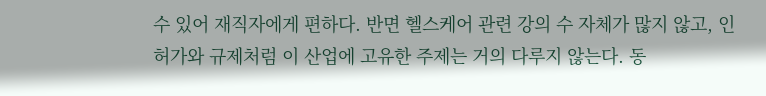수 있어 재직자에게 편하다. 반면 헬스케어 관련 강의 수 자체가 많지 않고, 인허가와 규제처럼 이 산업에 고유한 주제는 거의 다루지 않는다. 동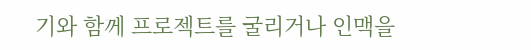기와 함께 프로젝트를 굴리거나 인맥을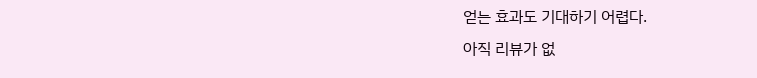얻는 효과도 기대하기 어렵다.
아직 리뷰가 없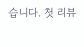습니다. 첫 리뷰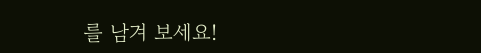를 남겨 보세요!